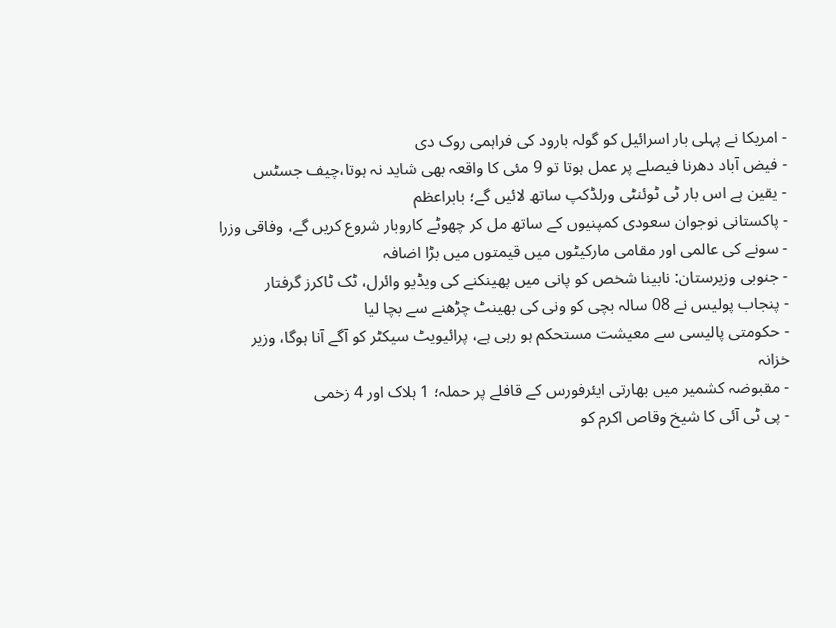- امریکا نے پہلی بار اسرائیل کو گولہ بارود کی فراہمی روک دی
- فیض آباد دھرنا فیصلے پر عمل ہوتا تو 9 مئی کا واقعہ بھی شاید نہ ہوتا،چیف جسٹس
- یقین ہے اس بار ٹی ٹوئنٹی ورلڈکپ ساتھ لائیں گے؛ بابراعظم
- پاکستانی نوجوان سعودی کمپنیوں کے ساتھ مل کر چھوٹے کاروبار شروع کریں گے، وفاقی وزرا
- سونے کی عالمی اور مقامی مارکیٹوں میں قیمتوں میں بڑا اضافہ
- جنوبی وزیرستان: نابینا شخص کو پانی میں پھینکنے کی ویڈیو وائرل، ٹک ٹاکرز گرفتار
- پنجاب پولیس نے 08 سالہ بچی کو ونی کی بھینٹ چڑھنے سے بچا لیا
- حکومتی پالیسی سے معیشت مستحکم ہو رہی ہے، پرائیویٹ سیکٹر کو آگے آنا ہوگا، وزیر خزانہ
- مقبوضہ کشمیر میں بھارتی ایئرفورس کے قافلے پر حملہ؛ 1 ہلاک اور 4 زخمی
- پی ٹی آئی کا شیخ وقاص اکرم کو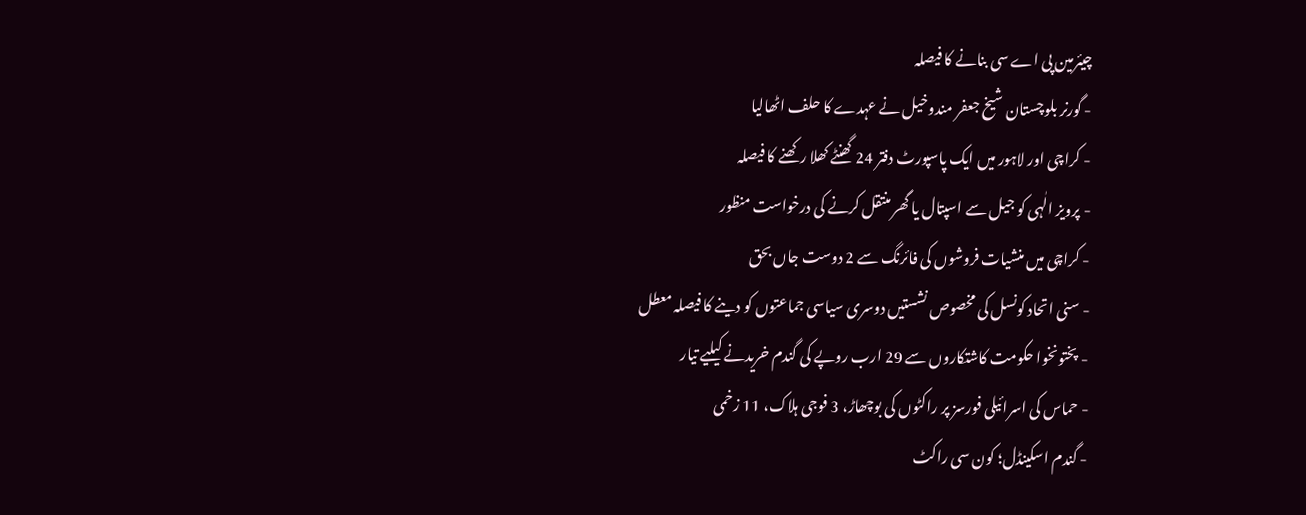چیئرمین پی اے سی بنانے کا فیصلہ
- گورنر بلوچستان شیخ جعفر مندوخیل نے عہدے کا حلف اٹھالیا
- کراچی اور لاہور میں ایک پاسپورٹ دفتر 24 گھنٹے کھلا رکھنے کا فیصلہ
- پرویز الٰہی کو جیل سے اسپتال یا گھر منتقل کرنے کی درخواست منظور
- کراچی میں منشیات فروشوں کی فائرنگ سے 2 دوست جاں بحق
- سنی اتحاد کونسل کی مخصوص نشستیں دوسری سیاسی جماعتوں کو دینے کا فیصلہ معطل
- پختونخوا حکومت کاشتکاروں سے 29 ارب روپے کی گندم خریدنے کیلیے تیار
- حماس کی اسرائیلی فورسز پر راکٹوں کی بوچھاڑ، 3 فوجی ہلاک، 11 زخمی
- گندم اسکینڈل؛ کون سی راکٹ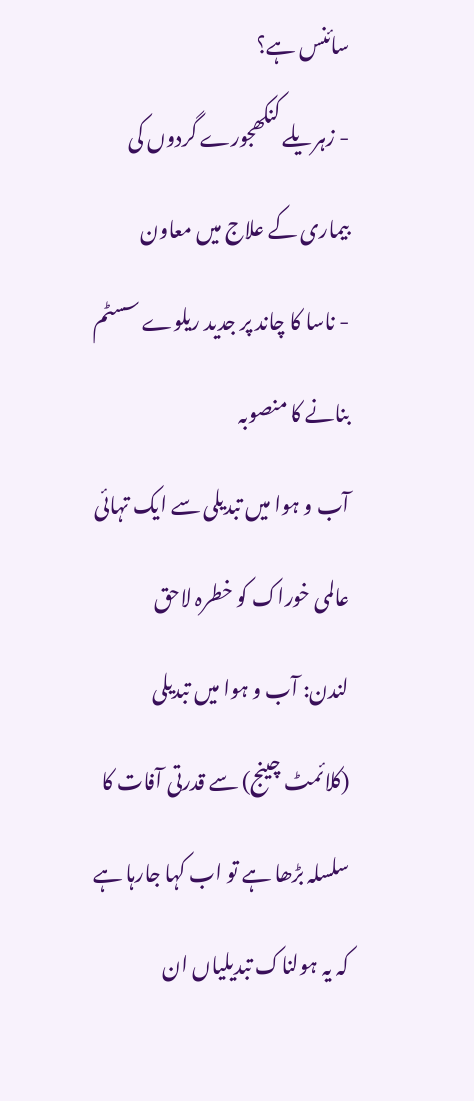سائنس ہے؟
- زہریلے کنکھجورے گردوں کی بیماری کے علاج میں معاون
- ناسا کا چاند پر جدید ریلوے سسٹم بنانے کا منصوبہ
آب و ہوا میں تبدیلی سے ایک تہائی عالمی خوراک کو خطرہ لاحق
لندن: آب و ہوا میں تبدیلی (کلائمٹ چینج) سے قدرتی آفات کا سلسلہ بڑھا ہے تو اب کہا جارہا ہے کہ یہ ہولناک تبدیلیاں ان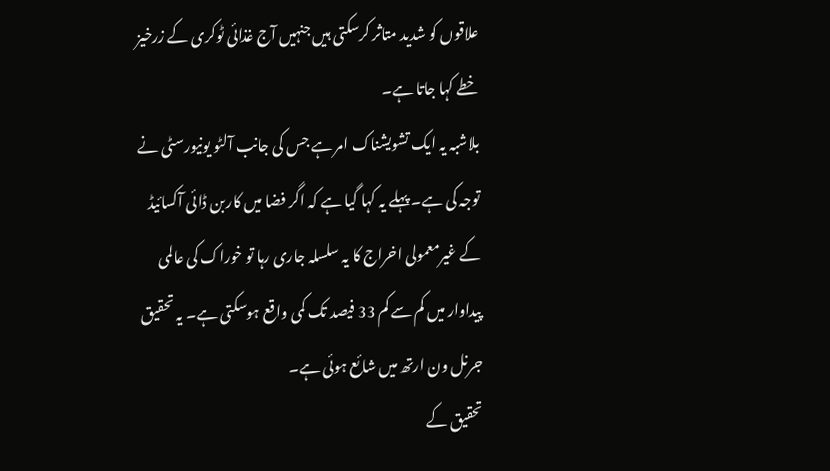علاقوں کو شدید متاثر کرسکتی ہیں جنہیں آج غذائی ٹوکری کے زرخیز خطے کہا جاتا ہے۔
بلاشبہ یہ ایک تشویشناک امر ہے جس کی جانب آلٹو یونیورسٹی نے توجہ کی ہے۔ پہلے یہ کہا گیا ہے کہ اگر فضا میں کاربن ڈائی آکسائیڈ کے غیرمعمولی اخراج کا یہ سلسلہ جاری رہا تو خوراک کی عالمی پیداوار میں کم سے کم 33 فیصد تک کمی واقع ہوسکتی ہے۔ یہ تحقیق جرنل ون ارتھ میں شائع ہوئی ہے۔
تحقیق کے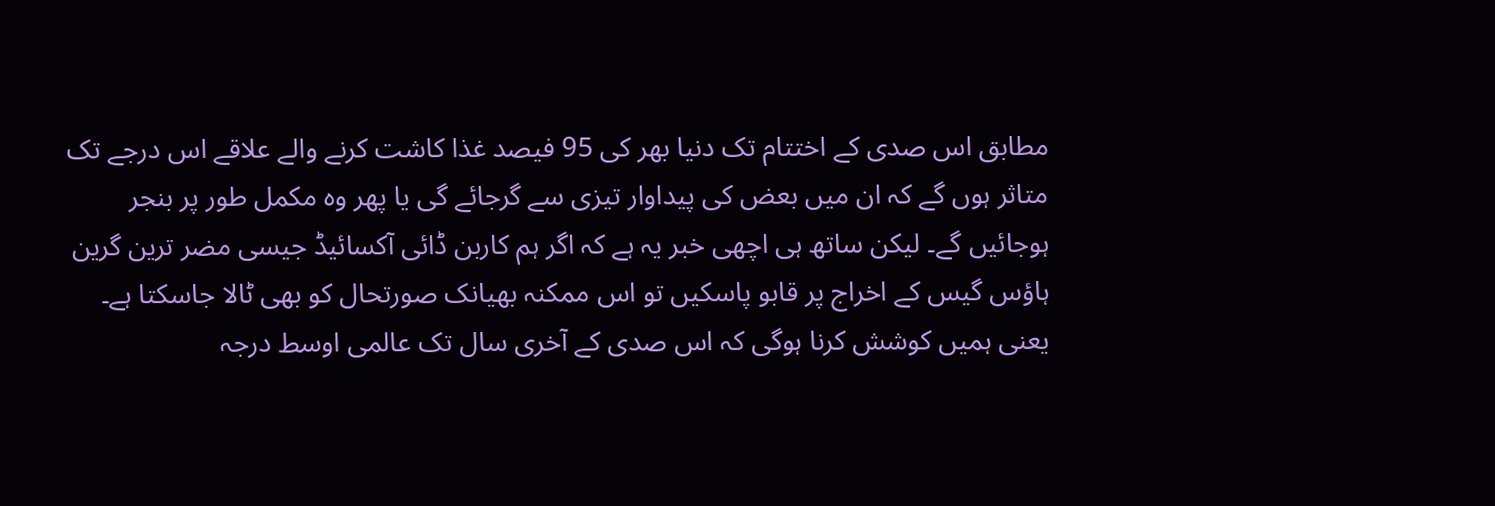مطابق اس صدی کے اختتام تک دنیا بھر کی 95 فیصد غذا کاشت کرنے والے علاقے اس درجے تک متاثر ہوں گے کہ ان میں بعض کی پیداوار تیزی سے گرجائے گی یا پھر وہ مکمل طور پر بنجر ہوجائیں گے۔ لیکن ساتھ ہی اچھی خبر یہ ہے کہ اگر ہم کاربن ڈائی آکسائیڈ جیسی مضر ترین گرین ہاؤس گیس کے اخراج پر قابو پاسکیں تو اس ممکنہ بھیانک صورتحال کو بھی ٹالا جاسکتا ہے۔ یعنی ہمیں کوشش کرنا ہوگی کہ اس صدی کے آخری سال تک عالمی اوسط درجہ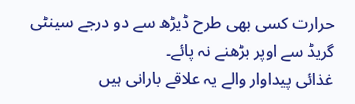حرارت کسی بھی طرح ڈیڑھ سے دو درجے سینٹی گریڈ سے اوپر بڑھنے نہ پائے۔
غذائی پیداوار والے یہ علاقے بارانی ہیں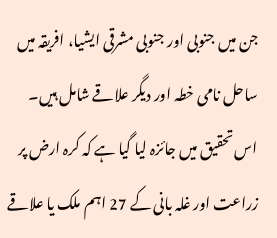جن میں جنوبی اور جنوبی مشرقی ایشیا، افریقہ میں ساحل نامی خطہ اور دیگر علاقے شامل ہیں۔ اس تحقیق میں جائزہ لیا گیا ہے کہ کرہ ارض پر زراعت اور غلہ بانی کے 27 اہم ملک یا علاقے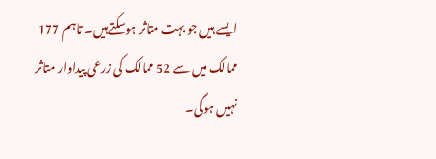ایسے ہیں جو بہت متاثر ہوسکتےہیں۔ تاہم 177 ممالک میں سے 52 ممالک کی زرعی پیداوار متاثر نہیں ہوگی۔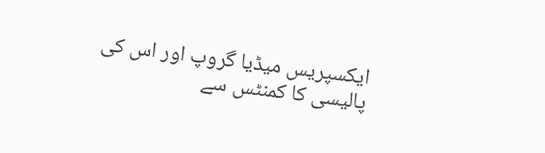ایکسپریس میڈیا گروپ اور اس کی پالیسی کا کمنٹس سے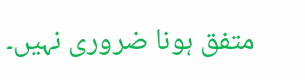متفق ہونا ضروری نہیں۔